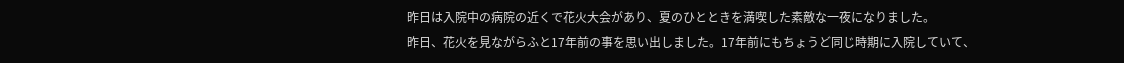昨日は入院中の病院の近くで花火大会があり、夏のひとときを満喫した素敵な一夜になりました。
昨日、花火を見ながらふと17年前の事を思い出しました。17年前にもちょうど同じ時期に入院していて、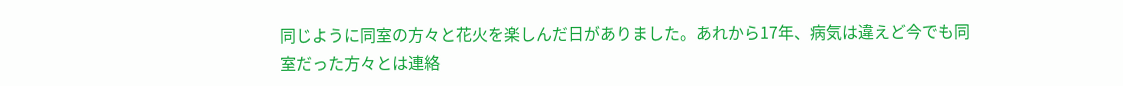同じように同室の方々と花火を楽しんだ日がありました。あれから17年、病気は違えど今でも同室だった方々とは連絡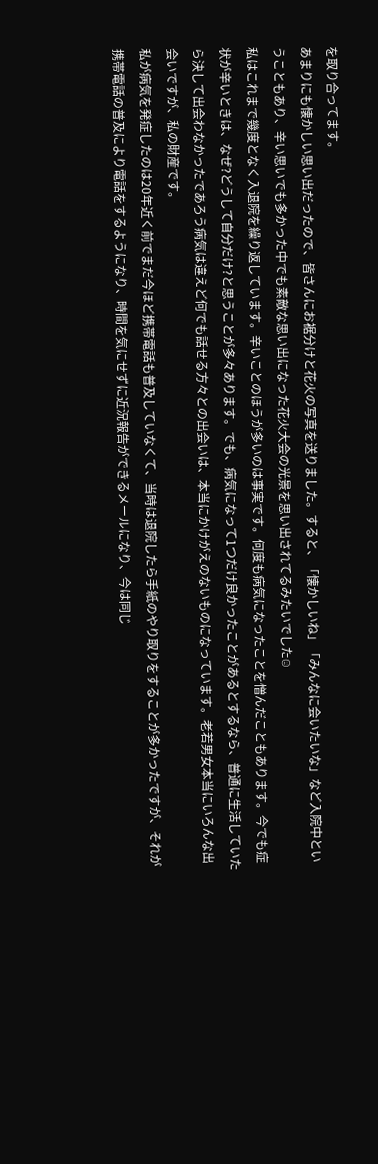を取り合ってます。
あまりにも懐かしい思い出だったので、皆さんにお裾分けと花火の写真を送りました。すると、「懐かしいね」「みんなに会いたいな」など入院中ということもあり、辛い思いでも多かった中でも素敵な思い出になった花火大会の光景を思い出されてるみたいでした☺
私はこれまで幾度となく入退院を繰り返しています。辛いことのほうが多いのは事実です。何度も病気になったことを憎んだこともあります。今でも症状が辛いときは、なぜ?どうして自分だけ?と思うことが多々あります。でも、病気になって1つだけ良かったことがあるとするなら、普通に生活していたら決して出会わなかったであろう病気は違えど何でも話せる方々との出会いは、本当にかけがえのないものになっています。老若男女本当にいろんな出会いですが、私の財産です。
私が病気を発症したのは20年近く前でまだ今ほど携帯電話も普及していなくて、当時は退院したら手紙のやり取りをすることが多かったですが、それが携帯電話の普及により電話をするようになり、時間を気にせずに近況報告ができるメールになり、今は同じ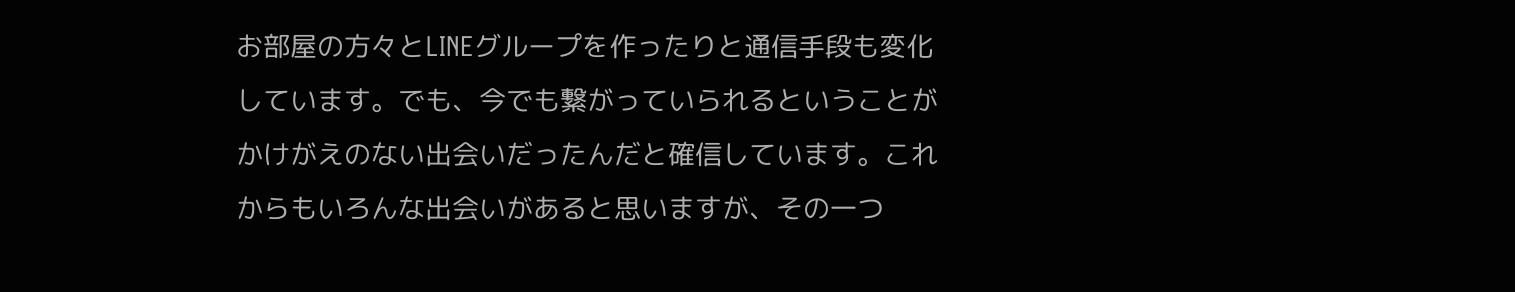お部屋の方々とLINEグループを作ったりと通信手段も変化しています。でも、今でも繋がっていられるということがかけがえのない出会いだったんだと確信しています。これからもいろんな出会いがあると思いますが、その一つ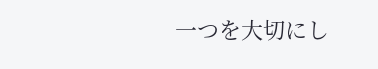一つを大切にし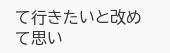て行きたいと改めて思い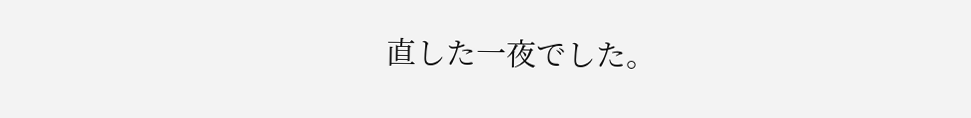直した一夜でした。